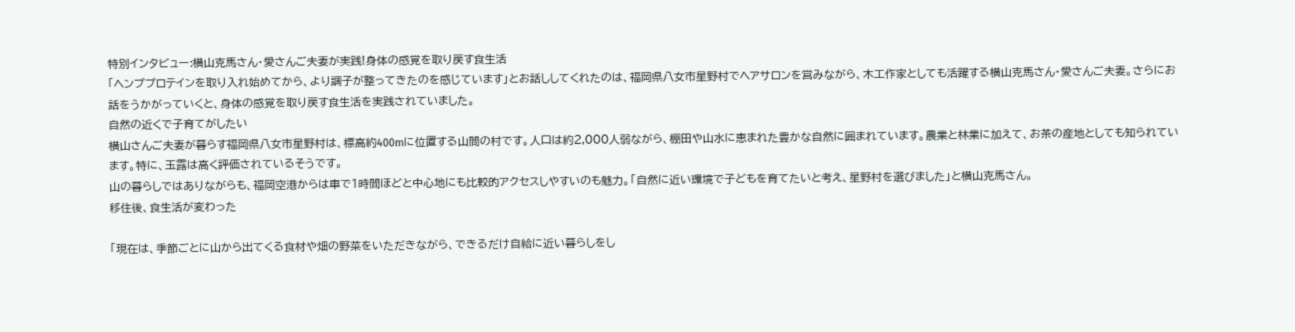特別インタビュー:横山克馬さん・愛さんご夫妻が実践!身体の感覚を取り戻す食生活
「ヘンププロテインを取り入れ始めてから、より調子が整ってきたのを感じています」とお話ししてくれたのは、福岡県八女市星野村でヘアサロンを営みながら、木工作家としても活躍する横山克馬さん・愛さんご夫妻。さらにお話をうかがっていくと、身体の感覚を取り戻す食生活を実践されていました。
自然の近くで子育てがしたい
横山さんご夫妻が暮らす福岡県八女市星野村は、標高約400mに位置する山間の村です。人口は約2,000人弱ながら、棚田や山水に恵まれた豊かな自然に囲まれています。農業と林業に加えて、お茶の産地としても知られています。特に、玉露は高く評価されているそうです。
山の暮らしではありながらも、福岡空港からは車で1時間ほどと中心地にも比較的アクセスしやすいのも魅力。「自然に近い環境で子どもを育てたいと考え、星野村を選びました」と横山克馬さん。
移住後、食生活が変わった

「現在は、季節ごとに山から出てくる食材や畑の野菜をいただきながら、できるだけ自給に近い暮らしをし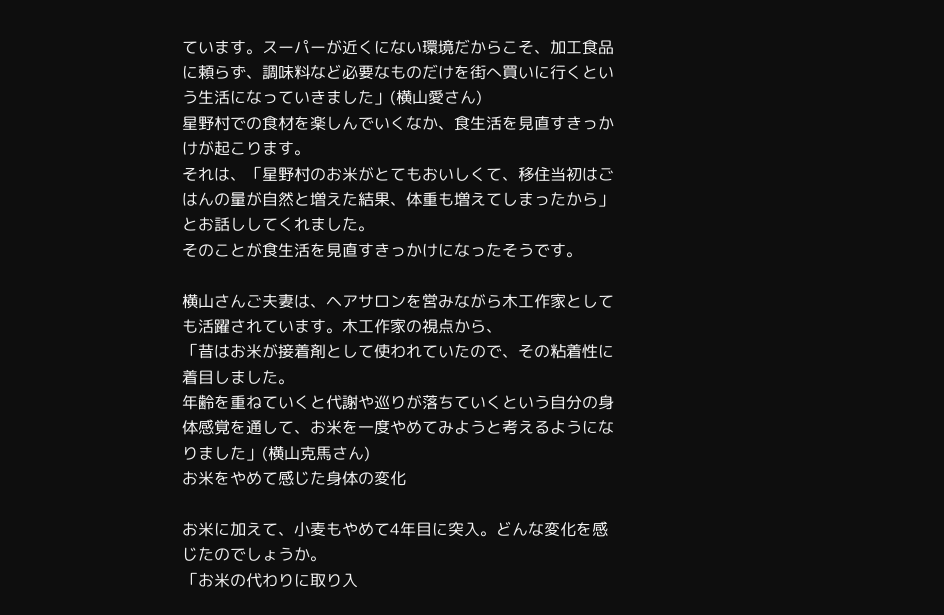ています。スーパーが近くにない環境だからこそ、加工食品に頼らず、調味料など必要なものだけを街へ買いに行くという生活になっていきました」(横山愛さん)
星野村での食材を楽しんでいくなか、食生活を見直すきっかけが起こります。
それは、「星野村のお米がとてもおいしくて、移住当初はごはんの量が自然と増えた結果、体重も増えてしまったから」とお話ししてくれました。
そのことが食生活を見直すきっかけになったそうです。

横山さんご夫妻は、ヘアサロンを営みながら木工作家としても活躍されています。木工作家の視点から、
「昔はお米が接着剤として使われていたので、その粘着性に着目しました。
年齢を重ねていくと代謝や巡りが落ちていくという自分の身体感覚を通して、お米を一度やめてみようと考えるようになりました」(横山克馬さん)
お米をやめて感じた身体の変化

お米に加えて、小麦もやめて4年目に突入。どんな変化を感じたのでしょうか。
「お米の代わりに取り入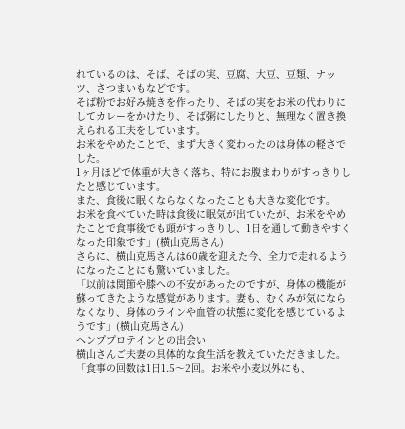れているのは、そば、そばの実、豆腐、大豆、豆類、ナッツ、さつまいもなどです。
そば粉でお好み焼きを作ったり、そばの実をお米の代わりにしてカレーをかけたり、そば粥にしたりと、無理なく置き換えられる工夫をしています。
お米をやめたことで、まず大きく変わったのは身体の軽さでした。
1ヶ月ほどで体重が大きく落ち、特にお腹まわりがすっきりしたと感じています。
また、食後に眠くならなくなったことも大きな変化です。
お米を食べていた時は食後に眠気が出ていたが、お米をやめたことで食事後でも頭がすっきりし、1日を通して動きやすくなった印象です」(横山克馬さん)
さらに、横山克馬さんは60歳を迎えた今、全力で走れるようになったことにも驚いていました。
「以前は関節や膝への不安があったのですが、身体の機能が蘇ってきたような感覚があります。妻も、むくみが気にならなくなり、身体のラインや血管の状態に変化を感じているようです」(横山克馬さん)
ヘンププロテインとの出会い
横山さんご夫妻の具体的な食生活を教えていただきました。
「食事の回数は1日1.5〜2回。お米や小麦以外にも、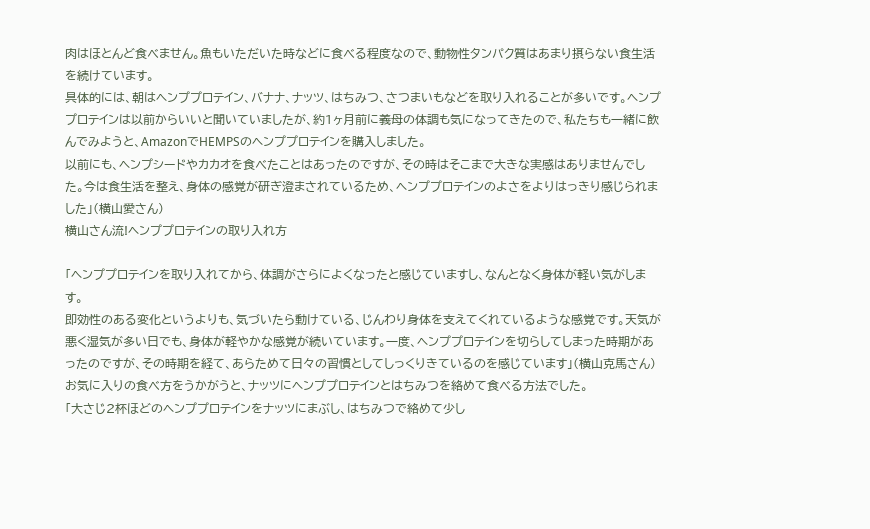肉はほとんど食べません。魚もいただいた時などに食べる程度なので、動物性タンパク質はあまり摂らない食生活を続けています。
具体的には、朝はヘンププロテイン、バナナ、ナッツ、はちみつ、さつまいもなどを取り入れることが多いです。ヘンププロテインは以前からいいと聞いていましたが、約1ヶ月前に義母の体調も気になってきたので、私たちも一緒に飲んでみようと、AmazonでHEMPSのヘンププロテインを購入しました。
以前にも、ヘンプシードやカカオを食べたことはあったのですが、その時はそこまで大きな実感はありませんでした。今は食生活を整え、身体の感覚が研ぎ澄まされているため、ヘンププロテインのよさをよりはっきり感じられました」(横山愛さん)
横山さん流!ヘンププロテインの取り入れ方

「ヘンププロテインを取り入れてから、体調がさらによくなったと感じていますし、なんとなく身体が軽い気がします。
即効性のある変化というよりも、気づいたら動けている、じんわり身体を支えてくれているような感覚です。天気が悪く湿気が多い日でも、身体が軽やかな感覚が続いています。一度、ヘンププロテインを切らしてしまった時期があったのですが、その時期を経て、あらためて日々の習慣としてしっくりきているのを感じています」(横山克馬さん)
お気に入りの食べ方をうかがうと、ナッツにヘンププロテインとはちみつを絡めて食べる方法でした。
「大さじ2杯ほどのヘンププロテインをナッツにまぶし、はちみつで絡めて少し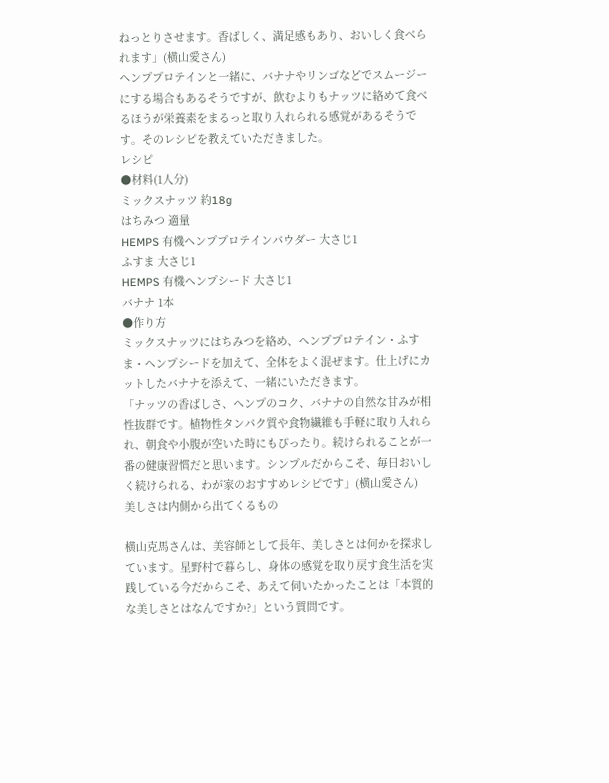ねっとりさせます。香ばしく、満足感もあり、おいしく食べられます」(横山愛さん)
ヘンププロテインと一緒に、バナナやリンゴなどでスムージーにする場合もあるそうですが、飲むよりもナッツに絡めて食べるほうが栄養素をまるっと取り入れられる感覚があるそうです。そのレシピを教えていただきました。
レシピ
●材料(1人分)
ミックスナッツ 約18g
はちみつ 適量
HEMPS 有機ヘンププロテインパウダー 大さじ1
ふすま 大さじ1
HEMPS 有機ヘンプシード 大さじ1
バナナ 1本
●作り方
ミックスナッツにはちみつを絡め、ヘンププロテイン・ふすま・ヘンプシードを加えて、全体をよく混ぜます。仕上げにカットしたバナナを添えて、一緒にいただきます。
「ナッツの香ばしさ、ヘンプのコク、バナナの自然な甘みが相性抜群です。植物性タンパク質や食物繊維も手軽に取り入れられ、朝食や小腹が空いた時にもぴったり。続けられることが一番の健康習慣だと思います。シンプルだからこそ、毎日おいしく続けられる、わが家のおすすめレシピです」(横山愛さん)
美しさは内側から出てくるもの

横山克馬さんは、美容師として長年、美しさとは何かを探求しています。星野村で暮らし、身体の感覚を取り戻す食生活を実践している今だからこそ、あえて伺いたかったことは「本質的な美しさとはなんですか?」という質問です。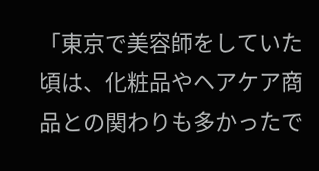「東京で美容師をしていた頃は、化粧品やヘアケア商品との関わりも多かったで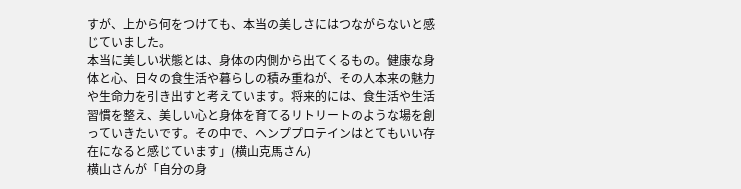すが、上から何をつけても、本当の美しさにはつながらないと感じていました。
本当に美しい状態とは、身体の内側から出てくるもの。健康な身体と心、日々の食生活や暮らしの積み重ねが、その人本来の魅力や生命力を引き出すと考えています。将来的には、食生活や生活習慣を整え、美しい心と身体を育てるリトリートのような場を創っていきたいです。その中で、ヘンププロテインはとてもいい存在になると感じています」(横山克馬さん)
横山さんが「自分の身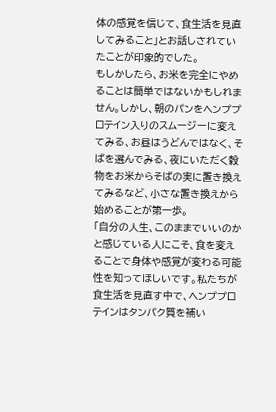体の感覚を信じて、食生活を見直してみること」とお話しされていたことが印象的でした。
もしかしたら、お米を完全にやめることは簡単ではないかもしれません。しかし、朝のパンをヘンププロテイン入りのスムージーに変えてみる、お昼はうどんではなく、そばを選んでみる、夜にいただく穀物をお米からそばの実に置き換えてみるなど、小さな置き換えから始めることが第一歩。
「自分の人生、このままでいいのかと感じている人にこそ、食を変えることで身体や感覚が変わる可能性を知ってほしいです。私たちが食生活を見直す中で、ヘンププロテインはタンパク質を補い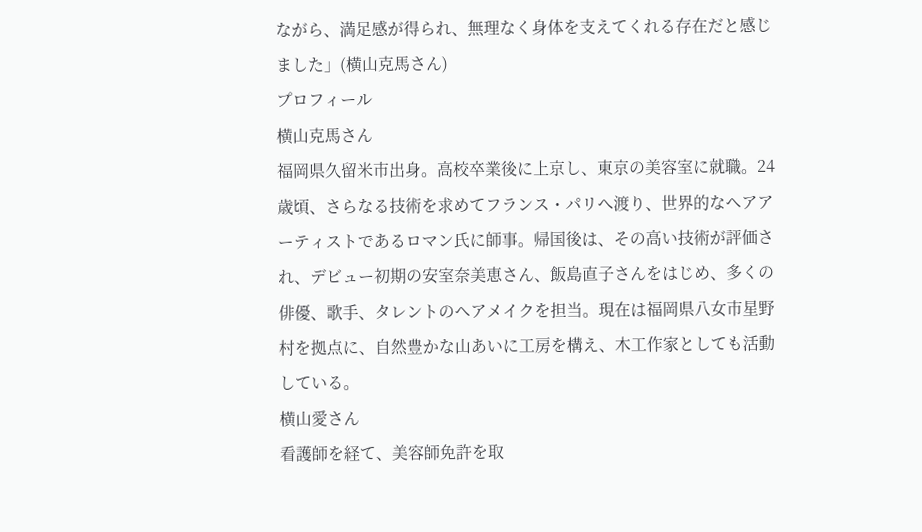ながら、満足感が得られ、無理なく身体を支えてくれる存在だと感じました」(横山克馬さん)
プロフィール
横山克馬さん
福岡県久留米市出身。高校卒業後に上京し、東京の美容室に就職。24歳頃、さらなる技術を求めてフランス・パリへ渡り、世界的なヘアアーティストであるロマン氏に師事。帰国後は、その高い技術が評価され、デビュー初期の安室奈美恵さん、飯島直子さんをはじめ、多くの俳優、歌手、タレントのヘアメイクを担当。現在は福岡県八女市星野村を拠点に、自然豊かな山あいに工房を構え、木工作家としても活動している。
横山愛さん
看護師を経て、美容師免許を取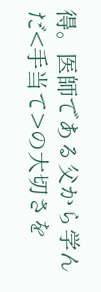得。医師である父から学んだ<手当て>の大切さを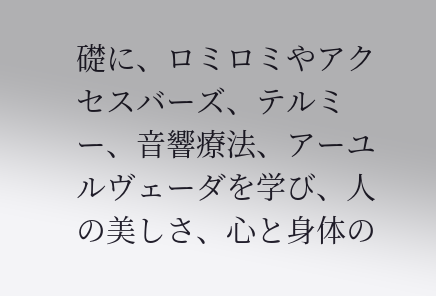礎に、ロミロミやアクセスバーズ、テルミー、音響療法、アーユルヴェーダを学び、人の美しさ、心と身体の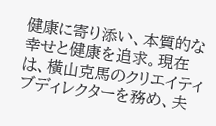健康に寄り添い、本質的な幸せと健康を追求。現在は、横山克馬のクリエイティブディレクターを務め、夫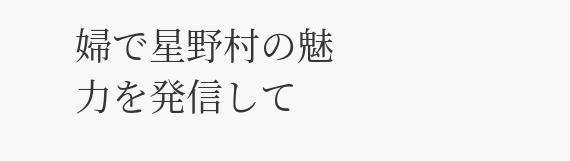婦で星野村の魅力を発信して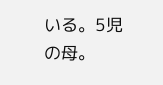いる。5児の母。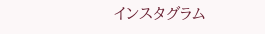インスタグラム